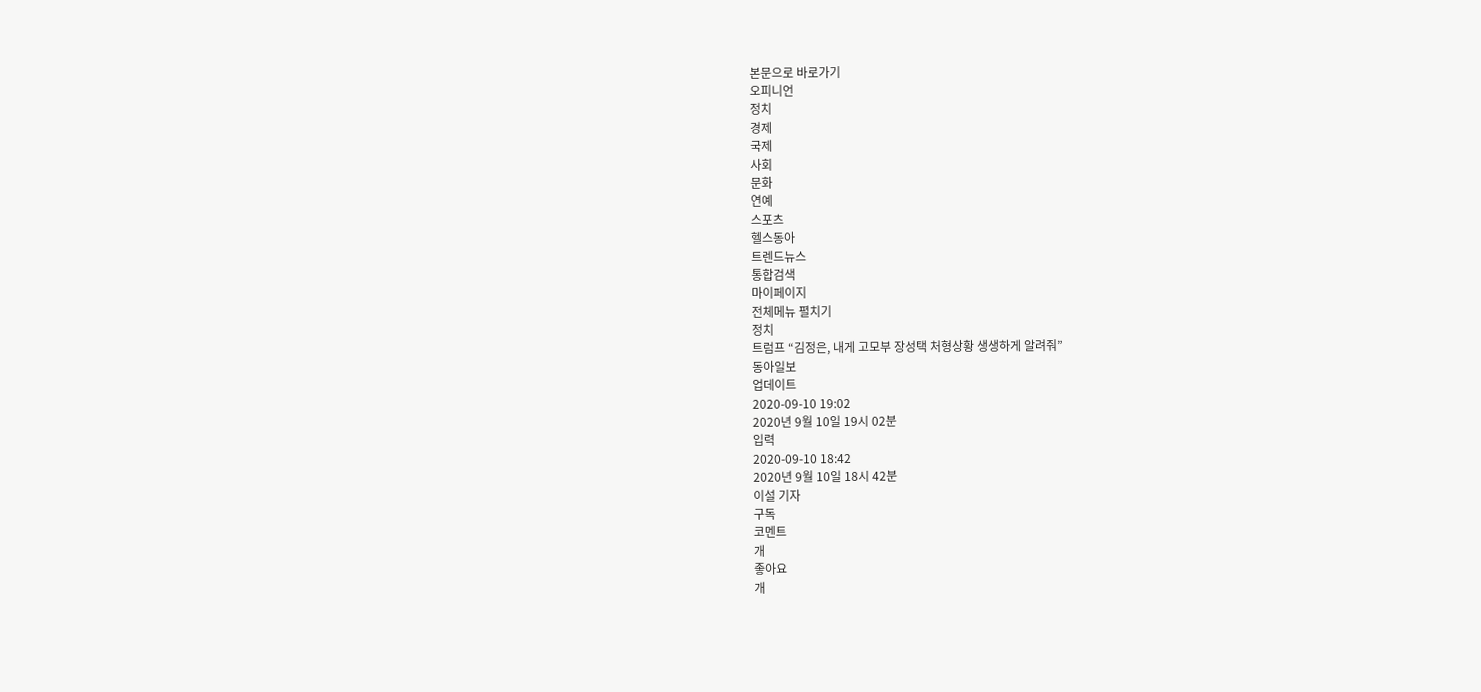본문으로 바로가기
오피니언
정치
경제
국제
사회
문화
연예
스포츠
헬스동아
트렌드뉴스
통합검색
마이페이지
전체메뉴 펼치기
정치
트럼프 “김정은, 내게 고모부 장성택 처형상황 생생하게 알려줘”
동아일보
업데이트
2020-09-10 19:02
2020년 9월 10일 19시 02분
입력
2020-09-10 18:42
2020년 9월 10일 18시 42분
이설 기자
구독
코멘트
개
좋아요
개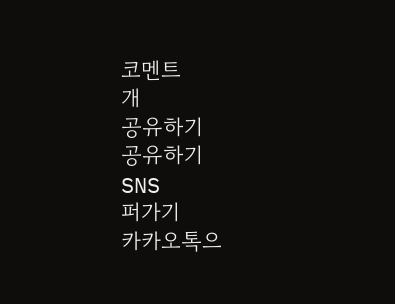코멘트
개
공유하기
공유하기
SNS
퍼가기
카카오톡으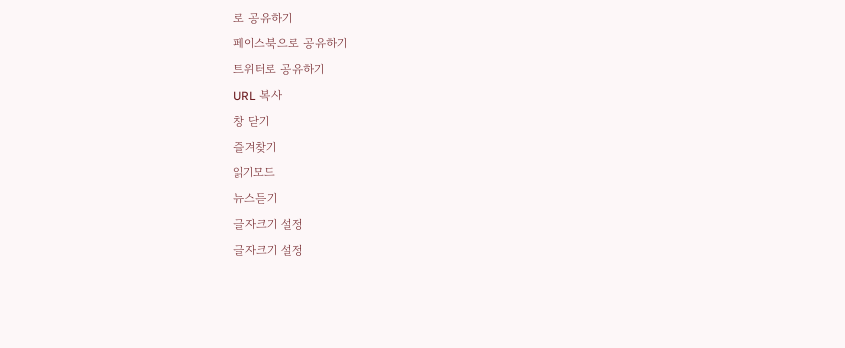로 공유하기
페이스북으로 공유하기
트위터로 공유하기
URL 복사
창 닫기
즐겨찾기
읽기모드
뉴스듣기
글자크기 설정
글자크기 설정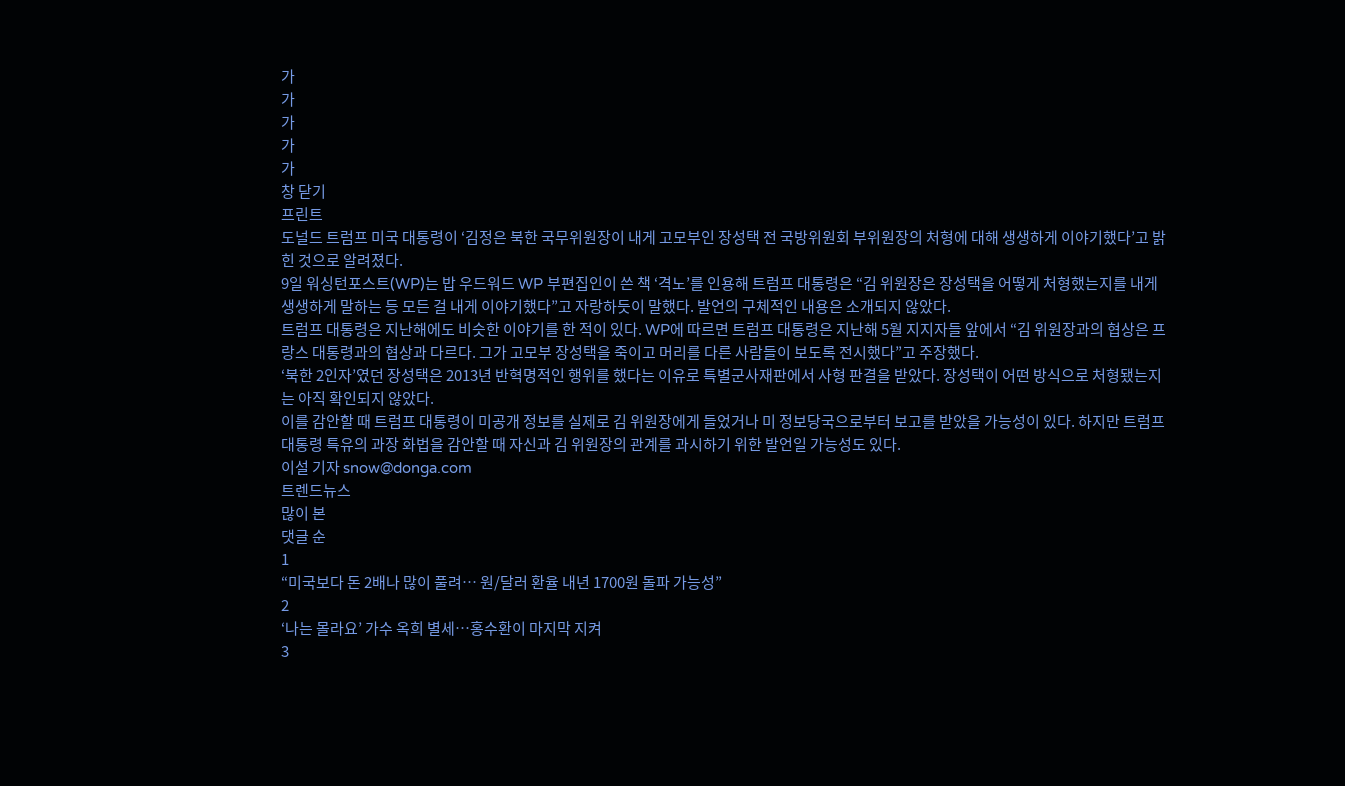가
가
가
가
가
창 닫기
프린트
도널드 트럼프 미국 대통령이 ‘김정은 북한 국무위원장이 내게 고모부인 장성택 전 국방위원회 부위원장의 처형에 대해 생생하게 이야기했다’고 밝힌 것으로 알려졌다.
9일 워싱턴포스트(WP)는 밥 우드워드 WP 부편집인이 쓴 책 ‘격노’를 인용해 트럼프 대통령은 “김 위원장은 장성택을 어떻게 처형했는지를 내게 생생하게 말하는 등 모든 걸 내게 이야기했다”고 자랑하듯이 말했다. 발언의 구체적인 내용은 소개되지 않았다.
트럼프 대통령은 지난해에도 비슷한 이야기를 한 적이 있다. WP에 따르면 트럼프 대통령은 지난해 5월 지지자들 앞에서 “김 위원장과의 협상은 프랑스 대통령과의 협상과 다르다. 그가 고모부 장성택을 죽이고 머리를 다른 사람들이 보도록 전시했다”고 주장했다.
‘북한 2인자’였던 장성택은 2013년 반혁명적인 행위를 했다는 이유로 특별군사재판에서 사형 판결을 받았다. 장성택이 어떤 방식으로 처형됐는지는 아직 확인되지 않았다.
이를 감안할 때 트럼프 대통령이 미공개 정보를 실제로 김 위원장에게 들었거나 미 정보당국으로부터 보고를 받았을 가능성이 있다. 하지만 트럼프 대통령 특유의 과장 화법을 감안할 때 자신과 김 위원장의 관계를 과시하기 위한 발언일 가능성도 있다.
이설 기자 snow@donga.com
트렌드뉴스
많이 본
댓글 순
1
“미국보다 돈 2배나 많이 풀려… 원/달러 환율 내년 1700원 돌파 가능성”
2
‘나는 몰라요’ 가수 옥희 별세…홍수환이 마지막 지켜
3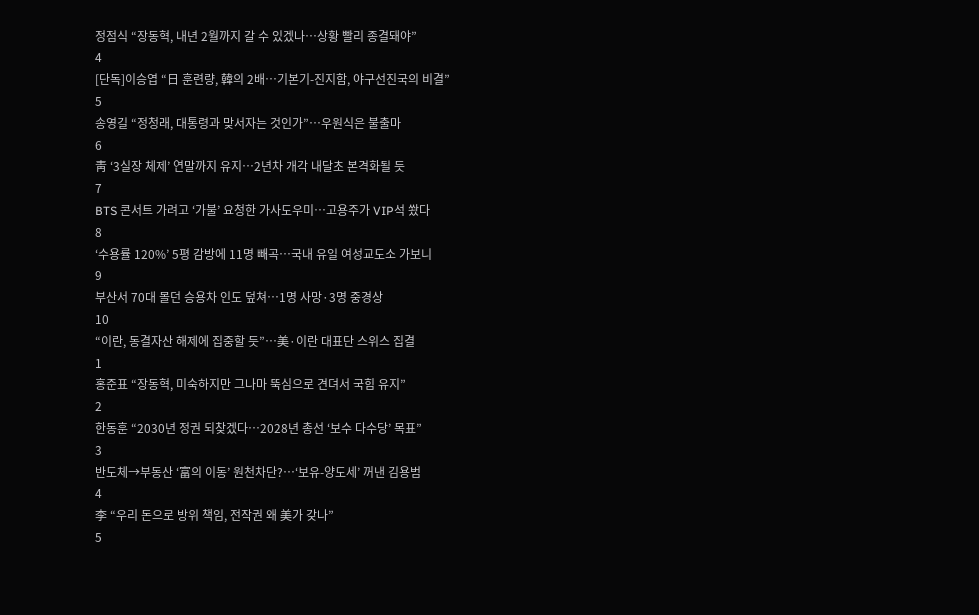정점식 “장동혁, 내년 2월까지 갈 수 있겠나…상황 빨리 종결돼야”
4
[단독]이승엽 “日 훈련량, 韓의 2배…기본기-진지함, 야구선진국의 비결”
5
송영길 “정청래, 대통령과 맞서자는 것인가”…우원식은 불출마
6
靑 ‘3실장 체제’ 연말까지 유지…2년차 개각 내달초 본격화될 듯
7
BTS 콘서트 가려고 ‘가불’ 요청한 가사도우미…고용주가 VIP석 쐈다
8
‘수용률 120%’ 5평 감방에 11명 빼곡…국내 유일 여성교도소 가보니
9
부산서 70대 몰던 승용차 인도 덮쳐…1명 사망·3명 중경상
10
“이란, 동결자산 해제에 집중할 듯”…美·이란 대표단 스위스 집결
1
홍준표 “장동혁, 미숙하지만 그나마 뚝심으로 견뎌서 국힘 유지”
2
한동훈 “2030년 정권 되찾겠다…2028년 총선 ‘보수 다수당’ 목표”
3
반도체→부동산 ‘富의 이동’ 원천차단?…‘보유-양도세’ 꺼낸 김용범
4
李 “우리 돈으로 방위 책임, 전작권 왜 美가 갖나”
5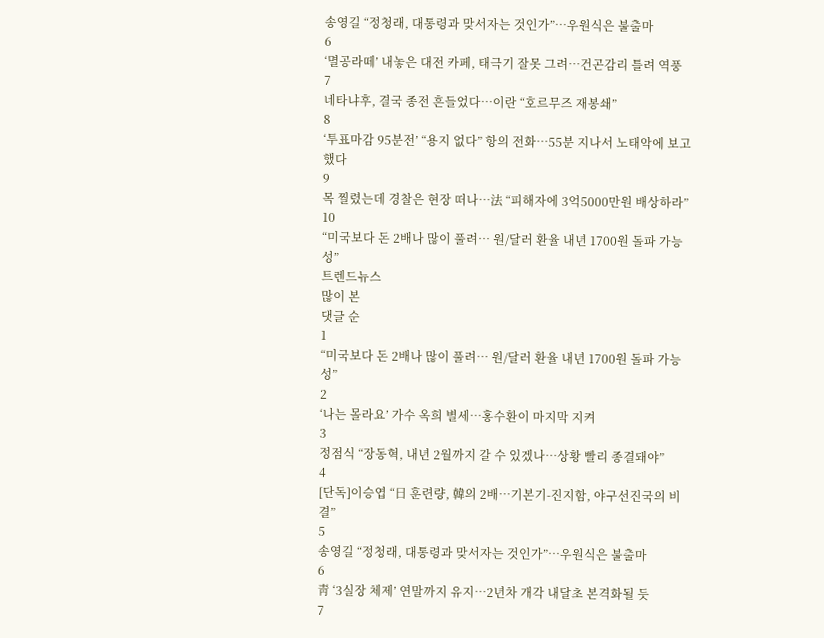송영길 “정청래, 대통령과 맞서자는 것인가”…우원식은 불출마
6
‘멸공라떼’ 내놓은 대전 카페, 태극기 잘못 그려…건곤감리 틀려 역풍
7
네타냐후, 결국 종전 흔들었다…이란 “호르무즈 재봉쇄”
8
‘투표마감 95분전’ “용지 없다” 항의 전화…55분 지나서 노태악에 보고했다
9
목 찔렸는데 경찰은 현장 떠나…法 “피해자에 3억5000만원 배상하라”
10
“미국보다 돈 2배나 많이 풀려… 원/달러 환율 내년 1700원 돌파 가능성”
트렌드뉴스
많이 본
댓글 순
1
“미국보다 돈 2배나 많이 풀려… 원/달러 환율 내년 1700원 돌파 가능성”
2
‘나는 몰라요’ 가수 옥희 별세…홍수환이 마지막 지켜
3
정점식 “장동혁, 내년 2월까지 갈 수 있겠나…상황 빨리 종결돼야”
4
[단독]이승엽 “日 훈련량, 韓의 2배…기본기-진지함, 야구선진국의 비결”
5
송영길 “정청래, 대통령과 맞서자는 것인가”…우원식은 불출마
6
靑 ‘3실장 체제’ 연말까지 유지…2년차 개각 내달초 본격화될 듯
7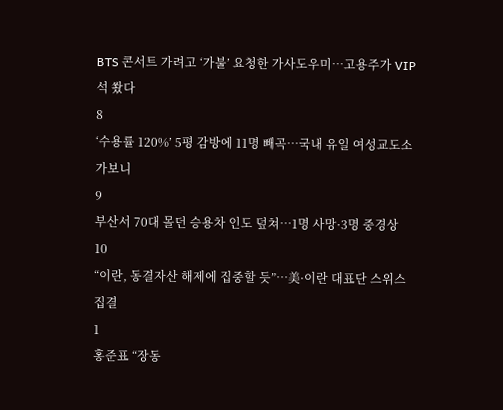BTS 콘서트 가려고 ‘가불’ 요청한 가사도우미…고용주가 VIP석 쐈다
8
‘수용률 120%’ 5평 감방에 11명 빼곡…국내 유일 여성교도소 가보니
9
부산서 70대 몰던 승용차 인도 덮쳐…1명 사망·3명 중경상
10
“이란, 동결자산 해제에 집중할 듯”…美·이란 대표단 스위스 집결
1
홍준표 “장동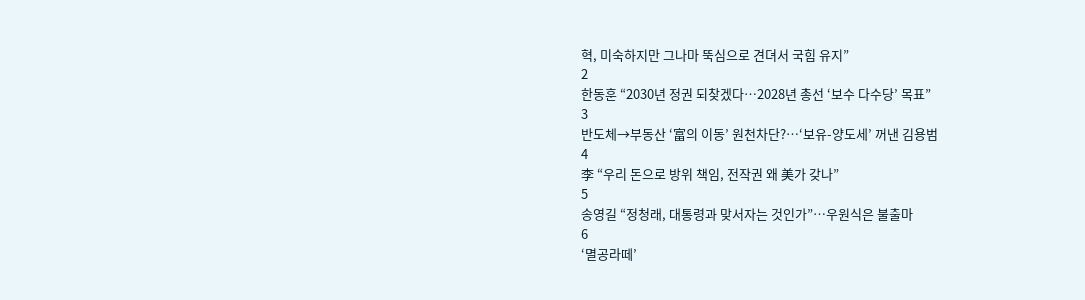혁, 미숙하지만 그나마 뚝심으로 견뎌서 국힘 유지”
2
한동훈 “2030년 정권 되찾겠다…2028년 총선 ‘보수 다수당’ 목표”
3
반도체→부동산 ‘富의 이동’ 원천차단?…‘보유-양도세’ 꺼낸 김용범
4
李 “우리 돈으로 방위 책임, 전작권 왜 美가 갖나”
5
송영길 “정청래, 대통령과 맞서자는 것인가”…우원식은 불출마
6
‘멸공라떼’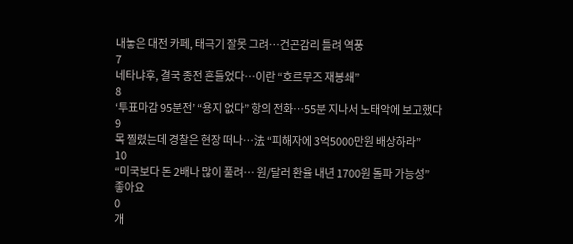내놓은 대전 카페, 태극기 잘못 그려…건곤감리 틀려 역풍
7
네타냐후, 결국 종전 흔들었다…이란 “호르무즈 재봉쇄”
8
‘투표마감 95분전’ “용지 없다” 항의 전화…55분 지나서 노태악에 보고했다
9
목 찔렸는데 경찰은 현장 떠나…法 “피해자에 3억5000만원 배상하라”
10
“미국보다 돈 2배나 많이 풀려… 원/달러 환율 내년 1700원 돌파 가능성”
좋아요
0
개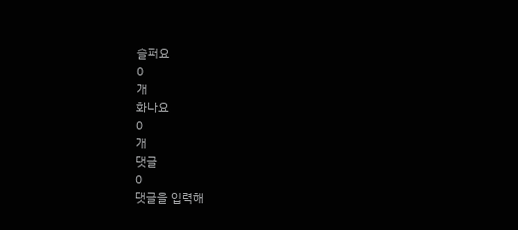슬퍼요
0
개
화나요
0
개
댓글
0
댓글을 입력해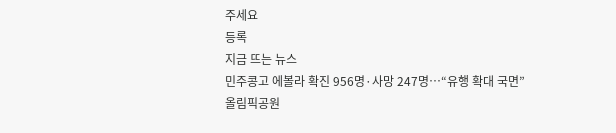주세요
등록
지금 뜨는 뉴스
민주콩고 에볼라 확진 956명·사망 247명…“유행 확대 국면”
올림픽공원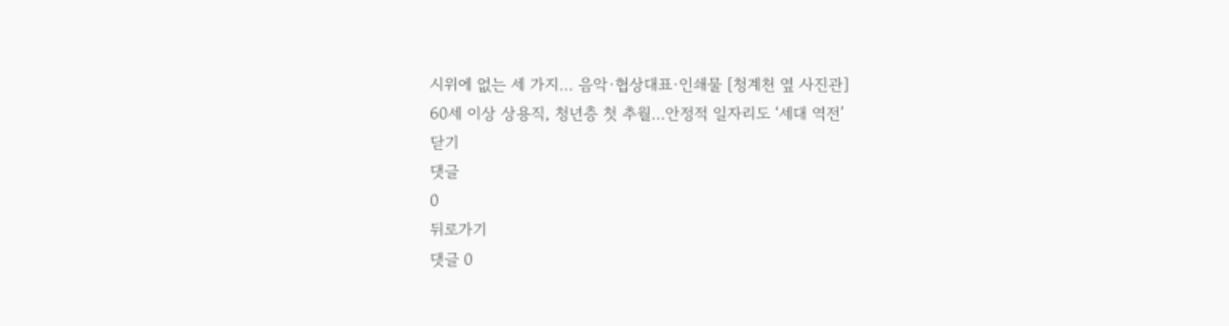시위에 없는 세 가지… 음악·협상대표·인쇄물 [청계천 옆 사진관]
60세 이상 상용직, 청년층 첫 추월…안정적 일자리도 ‘세대 역전’
닫기
댓글
0
뒤로가기
댓글 0